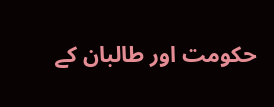حکومت اور طالبان کے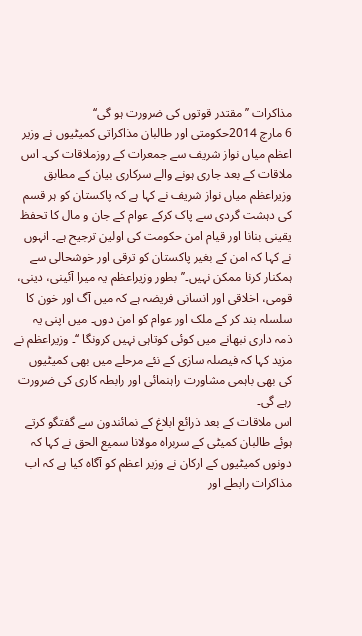مذاکرات ’’مقتدر قوتوں کی ضرورت ہو گی‘‘
6 مارچ 2014حکومتی اور طالبان مذاکراتی کمیٹیوں نے وزیر اعظم میاں نواز شریف سے جمعرات کے روزملاقات کی۔ اس ملاقات کے بعد جاری ہونے والے سرکاری بیان کے مطابق وزیراعظم میاں نواز شریف نے کہا ہے کہ پاکستان کو ہر قسم کی دہشت گردی سے پاک کرکے عوام کے جان و مال کا تحفظ یقینی بنانا اور قیام امن حکومت کی اولین ترجیح ہے۔ انہوں نے کہا کہ امن کے بغیر پاکستان کو ترقی اور خوشحالی سے ہمکنار کرنا ممکن نہیں۔’’بطور وزیراعظم یہ میرا آئینی، دینی، قومی، اخلاقی اور انسانی فریضہ ہے کہ میں آگ اور خون کا سلسلہ بند کر کے ملک اور عوام کو امن دوں۔ میں اپنی یہ ذمہ داری نبھانے میں کوئی کوتاہی نہیں کرونگا ‘‘۔ وزیراعظم نے مزید کہا کہ فیصلہ سازی کے نئے مرحلے میں بھی کمیٹیوں کی بھی باہمی مشاورت راہنمائی اور رابطہ کاری کی ضرورت رہے گی۔
اس ملاقات کے بعد ذرائع ابلاغ کے نمائندون سے گفتگو کرتے ہوئے طالبان کمیٹی کے سربراہ مولانا سمیع الحق نے کہا کہ دونوں کمیٹیوں کے ارکان نے وزیر اعظم کو آگاہ کیا ہے کہ اب مذاکرات رابطے اور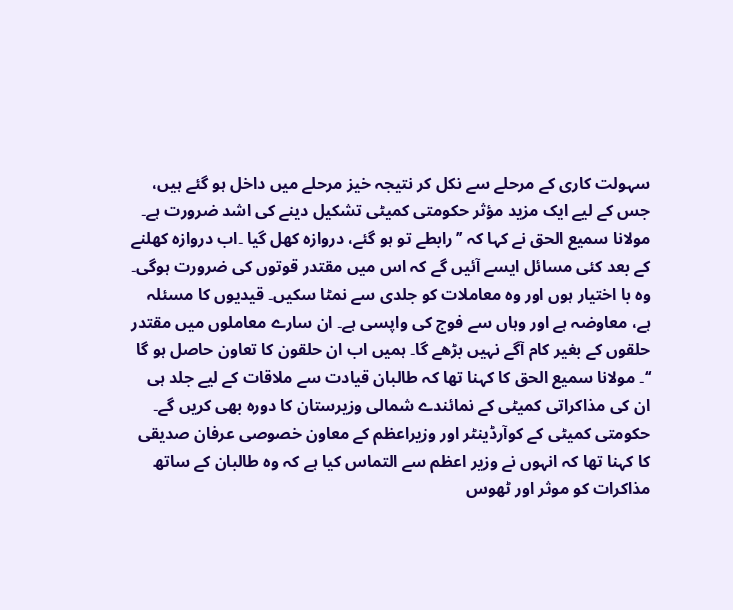سہولت کاری کے مرحلے سے نکل کر نتیجہ خیز مرحلے میں داخل ہو گئے ہیں، جس کے لیے ایک مزید مؤثر حکومتی کمیٹی تشکیل دینے کی اشد ضرورت ہے۔ مولانا سمیع الحق نے کہا کہ ’’رابطے تو ہو گئے، دروازہ کھل گیا ۔اب دروازہ کھلنے کے بعد کئی مسائل ایسے آئیں گے کہ اس میں مقتدر قوتوں کی ضرورت ہوگی۔ وہ با اختیار ہوں اور وہ معاملات کو جلدی سے نمٹا سکیں۔ قیدیوں کا مسئلہ ہے، معاوضہ ہے اور وہاں سے فوج کی واپسی ہے۔ ان سارے معاملوں میں مقتدر حلقوں کے بغیر کام آگے نہیں بڑھے گا۔ ہمیں اب ان حلقون کا تعاون حاصل ہو گا ‘‘۔ مولانا سمیع الحق کا کہنا تھا کہ طالبان قیادت سے ملاقات کے لیے جلد ہی ان کی مذاکراتی کمیٹی کے نمائندے شمالی وزیرستان کا دورہ بھی کریں گے۔
حکومتی کمیٹی کے کوآرڈینٹر اور وزیراعظم کے معاون خصوصی عرفان صدیقی کا کہنا تھا کہ انہوں نے وزیر اعظم سے التماس کیا ہے کہ وہ طالبان کے ساتھ مذاکرات کو موثر اور ٹھوس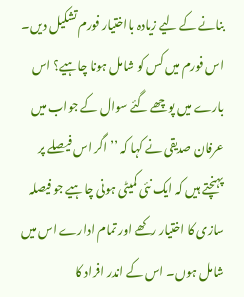بنانے کے لیے زیادہ بااختیار فورم تشکیل دیں۔ اس فورم میں کس کو شامل ہونا چاہیے؟ اس بارے میں پوچھے گئے سوال کے جواب میں عرفان صدیقی نے کہا کہ ’’ اگر اس فیصلے پر پہنچتے ہیں کہ ایک نئی کمیٹی ہونی چاہیے جو فیصلہ سازی کا اختیار رکھے اور تمام ادارے اس میں شامل ہوں۔ اس کے اندر افراد کا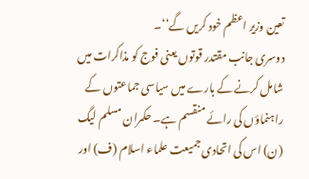تعین وزیر اعظم خود کریں گے‘‘۔
دوسری جانب مقتدر قوتوں یعنی فوج کو مذاکرات میں شامل کرنے کے بارے میں سیاسی جماعتوں کے راہنماؤں کی رائے منقسم ہے۔ حکمران مسلم لیگ (ن) اس کی اتحادی جمیعت علماء اسلام (ف) اور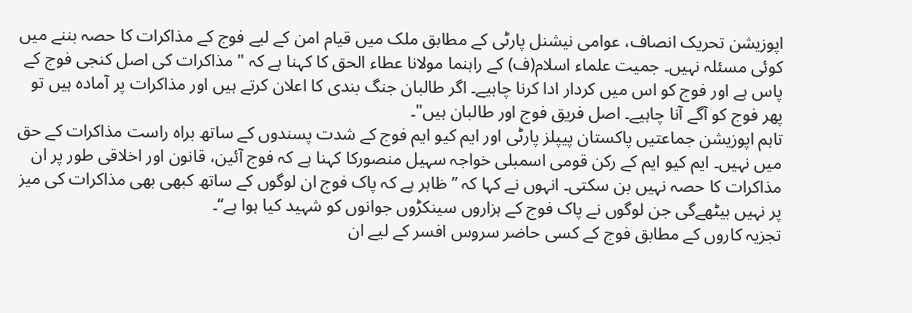اپوزیشن تحریک انصاف، عوامی نیشنل پارٹی کے مطابق ملک میں قیام امن کے لیے فوج کے مذاکرات کا حصہ بننے میں کوئی مسئلہ نہیں۔ جمیت علماء اسلام(ف) کے راہنما مولانا عطاء الحق کا کہنا ہے کہ " مذاکرات کی اصل کنجی فوج کے پاس ہے اور فوج کو اس میں کردار ادا کرنا چاہیے۔ اگر طالبان جنگ بندی کا اعلان کرتے ہیں اور مذاکرات پر آمادہ ہیں تو پھر فوج کو آگے آنا چاہیے۔ اصل فریق فوج اور طالبان ہیں"۔
تاہم اپوزیشن جماعتیں پاکستان پیپلز پارٹی اور ایم کیو ایم فوج کے شدت پسندوں کے ساتھ براہ راست مذاکرات کے حق میں نہیں۔ ایم کیو ایم کے رکن قومی اسمبلی خواجہ سہیل منصورکا کہنا ہے کہ فوج آئین، قانون اور اخلاقی طور پر ان مذاکرات کا حصہ نہیں بن سکتی۔ انہوں نے کہا کہ ’’ ظاہر ہے کہ پاک فوج ان لوگوں کے ساتھ کبھی بھی مذاکرات کی میز پر نہیں بیٹھےگی جن لوگوں نے پاک فوج کے ہزاروں سینکڑوں جوانوں کو شہید کیا ہوا ہے‘‘۔
تجزیہ کاروں کے مطابق فوج کے کسی حاضر سروس افسر کے لیے ان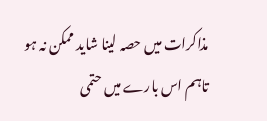مذاکرات میں حصہ لینا شاید ممکن نہ ہو تاہم اس بارے میں حتمی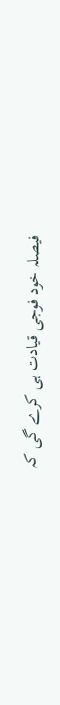فیصلہ خود فوجی قیادت ہی کرے گی کہ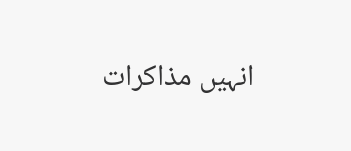انہیں مذاکرات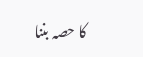کا حصہ بننا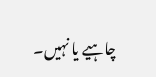چاہیے یا نہیں۔